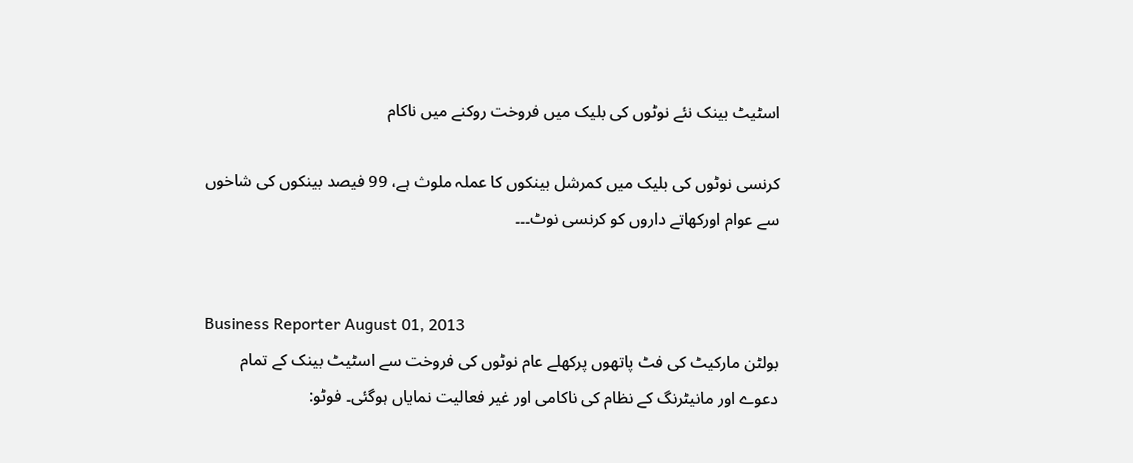اسٹیٹ بینک نئے نوٹوں کی بلیک میں فروخت روکنے میں ناکام

کرنسی نوٹوں کی بلیک میں کمرشل بینکوں کا عملہ ملوث ہے، 99 فیصد بینکوں کی شاخوں سے عوام اورکھاتے داروں کو کرنسی نوٹ۔۔۔


Business Reporter August 01, 2013
بولٹن مارکیٹ کی فٹ پاتھوں پرکھلے عام نوٹوں کی فروخت سے اسٹیٹ بینک کے تمام دعوے اور مانیٹرنگ کے نظام کی ناکامی اور غیر فعالیت نمایاں ہوگئی۔ فوٹو: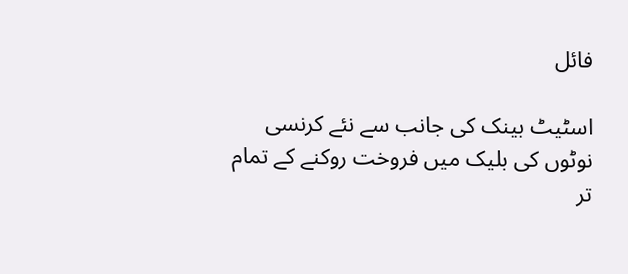فائل

اسٹیٹ بینک کی جانب سے نئے کرنسی نوٹوں کی بلیک میں فروخت روکنے کے تمام تر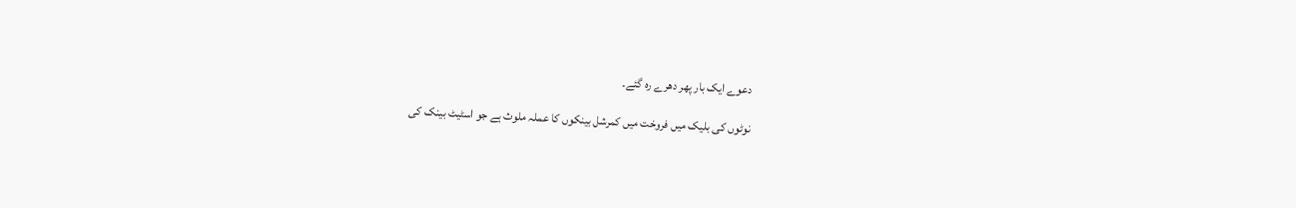دعوے ایک بار پھر دھرے رہ گئے۔

نوٹوں کی بلیک میں فروخت میں کمرشل بینکوں کا عملہ ملوث ہے جو اسٹیٹ بینک کی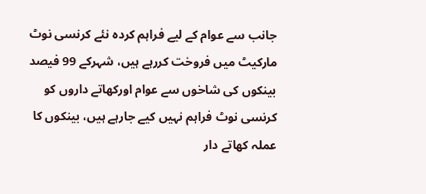جانب سے عوام کے لیے فراہم کردہ نئے کرنسی نوٹ مارکیٹ میں فروخت کررہے ہیں، شہرکے 99 فیصد بینکوں کی شاخوں سے عوام اورکھاتے داروں کو کرنسی نوٹ فراہم نہیں کیے جارہے ہیں، بینکوں کا عملہ کھاتے دار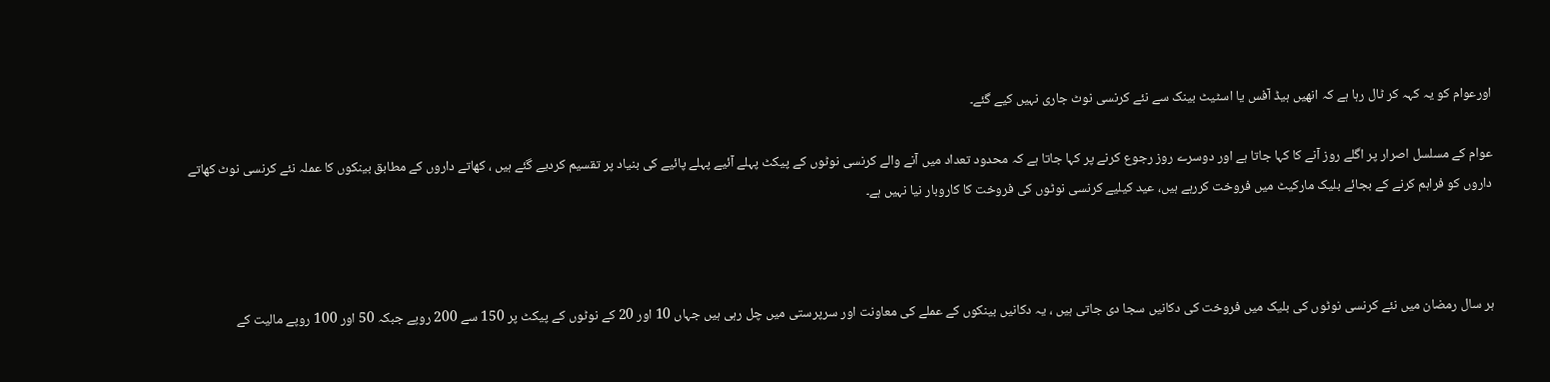اورعوام کو یہ کہہ کر ٹال رہا ہے کہ انھیں ہیڈ آفس یا اسٹیٹ بینک سے نئے کرنسی نوٹ جاری نہیں کیے گئے۔

عوام کے مسلسل اصرار پر اگلے روز آنے کا کہا جاتا ہے اور دوسرے روز رجوع کرنے پر کہا جاتا ہے کہ محدود تعداد میں آنے والے کرنسی نوٹوں کے پیکٹ پہلے آئیے پہلے پائیے کی بنیاد پر تقسیم کردیے گئے ہیں ، کھاتے داروں کے مطابق بینکوں کا عملہ نئے کرنسی نوٹ کھاتے داروں کو فراہم کرنے کے بجائے بلیک مارکیٹ میں فروخت کررہے ہیں، عید کیلیے کرنسی نوٹوں کی فروخت کا کاروبار نیا نہیں ہے۔



ہر سال رمضان میں نئے کرنسی نوٹوں کی بلیک میں فروخت کی دکانیں سجا دی جاتی ہیں ، یہ دکانیں بینکوں کے عملے کی معاونت اور سرپرستی میں چل رہی ہیں جہاں 10 اور 20 کے نوٹوں کے پیکٹ پر 150 سے 200 روپے جبکہ 50 اور 100 روپے مالیت کے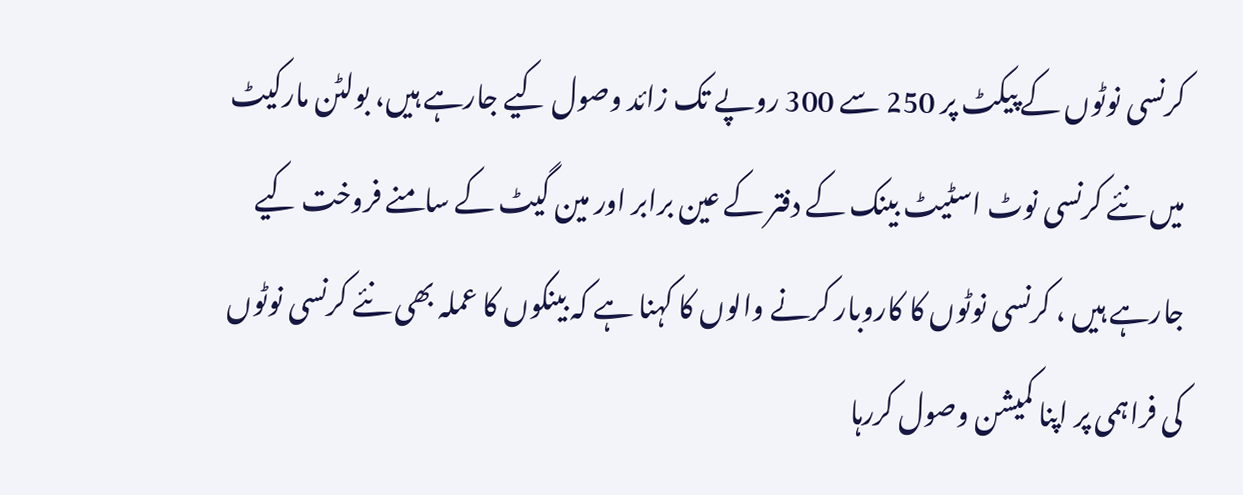کرنسی نوٹوں کے پیکٹ پر 250 سے 300 روپے تک زائد وصول کیے جارہے ہیں، بولٹن مارکیٹ میں نئے کرنسی نوٹ اسٹیٹ بینک کے دفتر کے عین برابر اور مین گیٹ کے سامنے فروخت کیے جارہے ہیں ، کرنسی نوٹوں کا کاروبار کرنے والوں کا کہنا ہے کہ بینکوں کا عملہ بھی نئے کرنسی نوٹوں کی فراہمی پر اپنا کمیشن وصول کررہا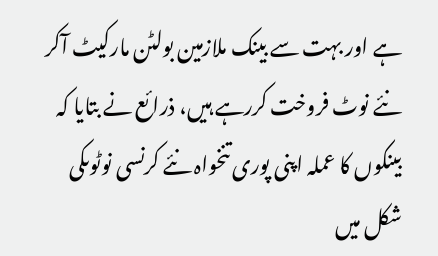ہے اور بہت سے بینک ملازمین بولٹن مارکیٹ آکر نئے نوٹ فروخت کررہے ہیں، ذرائع نے بتایا کہ بینکوں کا عملہ اپنی پوری تنخواہ نئے کرنسی نوٹوںکی شکل میں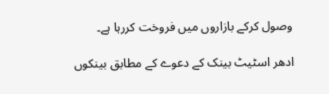وصول کرکے بازاروں میں فروخت کررہا ہے۔

ادھر اسٹیٹ بینک کے دعوے کے مطابق بینکوں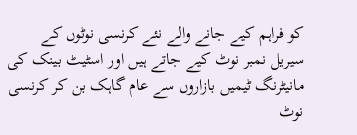کو فراہم کیے جانے والے نئے کرنسی نوٹوں کے سیریل نمبر نوٹ کیے جاتے ہیں اور اسٹیٹ بینک کی مانیٹرنگ ٹیمیں بازاروں سے عام گاہک بن کر کرنسی نوٹ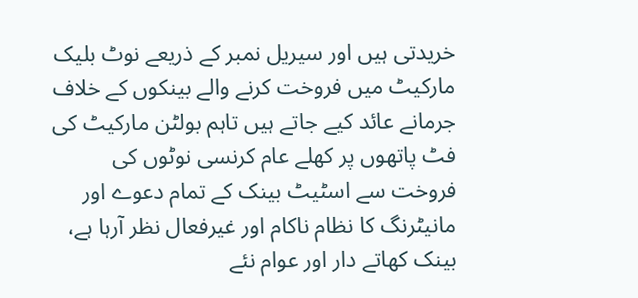خریدتی ہیں اور سیریل نمبر کے ذریعے نوٹ بلیک مارکیٹ میں فروخت کرنے والے بینکوں کے خلاف جرمانے عائد کیے جاتے ہیں تاہم بولٹن مارکیٹ کی فٹ پاتھوں پر کھلے عام کرنسی نوٹوں کی فروخت سے اسٹیٹ بینک کے تمام دعوے اور مانیٹرنگ کا نظام ناکام اور غیرفعال نظر آرہا ہے، بینک کھاتے دار اور عوام نئے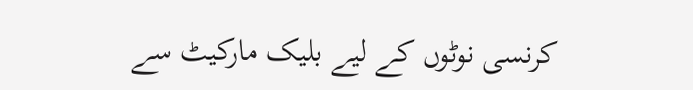کرنسی نوٹوں کے لیے بلیک مارکیٹ سے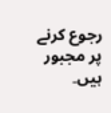رجوع کرنے پر مجبور ہیں۔